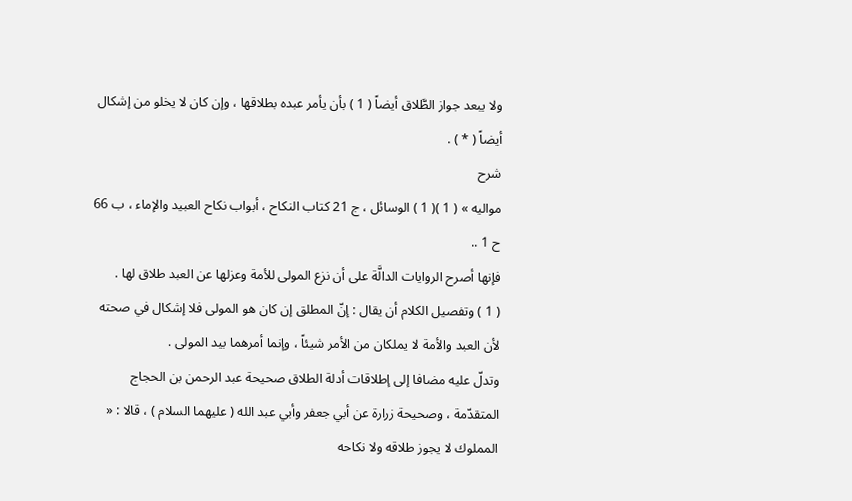ولا يبعد جواز الطَّلاق أيضاً ( 1 ) بأن يأمر عبده بطلاقها ، وإن كان لا يخلو من إشكال أيضاً ( * ) .
شرح
مواليه » ( 1 )( 1 ) الوسائل ، ج 21 كتاب النكاح ، أبواب نكاح العبيد والإماء ، ب 66 ح 1 ..
فإنها أصرح الروايات الدالَّة على أن نزع المولى للأمة وعزلها عن العبد طلاق لها .
( 1 ) وتفصيل الكلام أن يقال : إنّ المطلق إن كان هو المولى فلا إشكال في صحته لأن العبد والأمة لا يملكان من الأمر شيئاً ، وإنما أمرهما بيد المولى .
وتدلّ عليه مضافا إلى إطلاقات أدلة الطلاق صحيحة عبد الرحمن بن الحجاج المتقدّمة ، وصحيحة زرارة عن أبي جعفر وأبي عبد الله ( عليهما السلام ) ، قالا : « المملوك لا يجوز طلاقه ولا نكاحه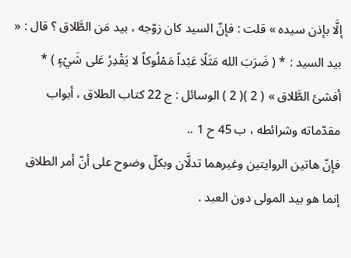إلَّا بإذن سيده » قلت : فإنّ السيد كان زوّجه ، بيد مَن الطَّلاق ؟ قال : « بيد السيد : * ( ضَرَبَ الله مَثَلًا عَبْداً مَمْلُوكاً لا يَقْدِرُ عَلى شَيْءٍ ) * أفشئ الطَّلاق » ( 2 )( 2 ) الوسائل : ج 22 كتاب الطلاق ، أبواب مقدّماته وشرائطه ، ب 45 ح 1 ..
فإنّ هاتين الروايتين وغيرهما تدلَّان وبكلّ وضوح على أنّ أمر الطلاق إنما هو بيد المولى دون العبد .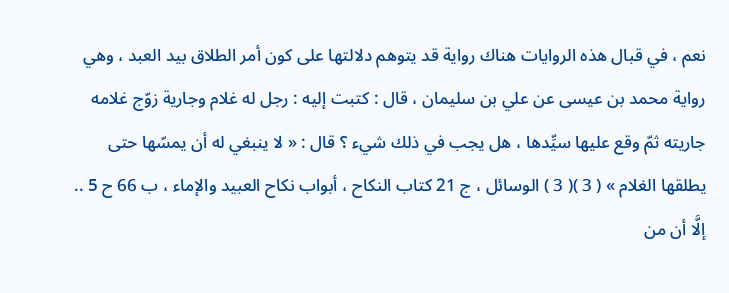نعم ، في قبال هذه الروايات هناك رواية قد يتوهم دلالتها على كون أمر الطلاق بيد العبد ، وهي رواية محمد بن عيسى عن علي بن سليمان ، قال : كتبت إليه : رجل له غلام وجارية زوّج غلامه جاريته ثمّ وقع عليها سيِّدها ، هل يجب في ذلك شيء ؟ قال : « لا ينبغي له أن يمسّها حتى يطلقها الغلام » ( 3 )( 3 ) الوسائل ، ج 21 كتاب النكاح ، أبواب نكاح العبيد والإماء ، ب 66 ح 5 ..
إلَّا أن من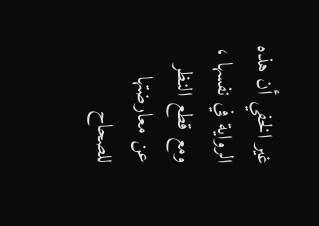غير الخفي أن هذه الرواية في نفسها ، ومع قطع النظر عن معارضتها للصحاح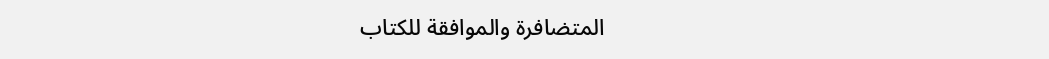المتضافرة والموافقة للكتاب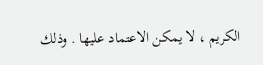الكريم ، لا يمكن الاعتماد عليها . وذلك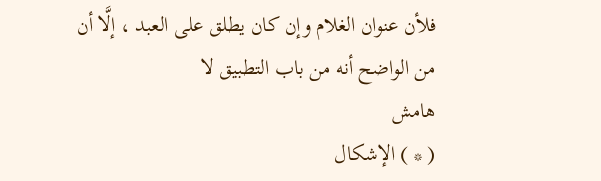فلأن عنوان الغلام وإن كان يطلق على العبد ، إلَّا أن من الواضح أنه من باب التطبيق لا
هامش
( * ) الإشكال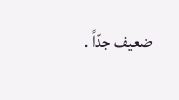ضعيف جدّاً .